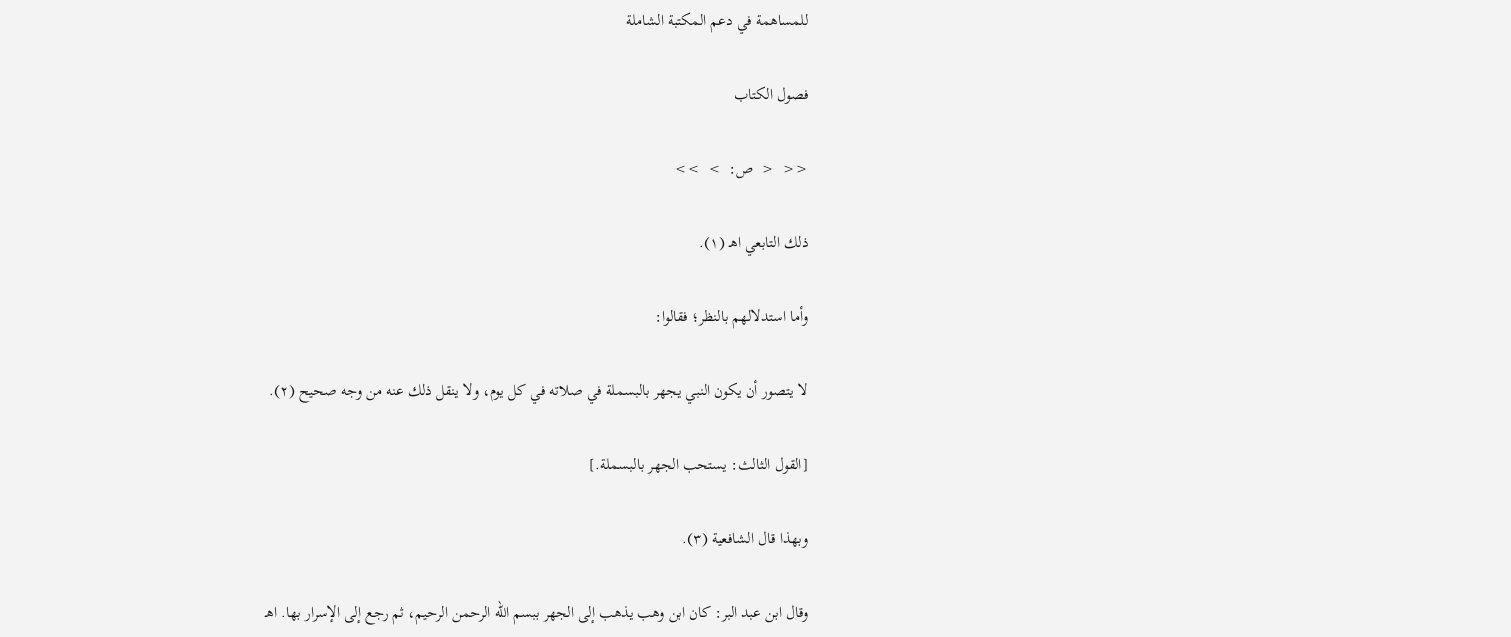للمساهمة في دعم المكتبة الشاملة

فصول الكتاب

<<  <  ص:  >  >>

ذلك التابعي اهـ (١).

وأما استدلالهم بالنظر؛ فقالوا:

لا يتصور أن يكون النبي يجهر بالبسملة في صلاته في كل يوم، ولا ينقل ذلك عنه من وجه صحيح (٢).

[القول الثالث: يستحب الجهر بالبسملة.]

وبهذا قال الشافعية (٣).

وقال ابن عبد البر: كان ابن وهب يذهب إلى الجهر ببسم الله الرحمن الرحيم، ثم رجع إلى الإسرار بها. اهـ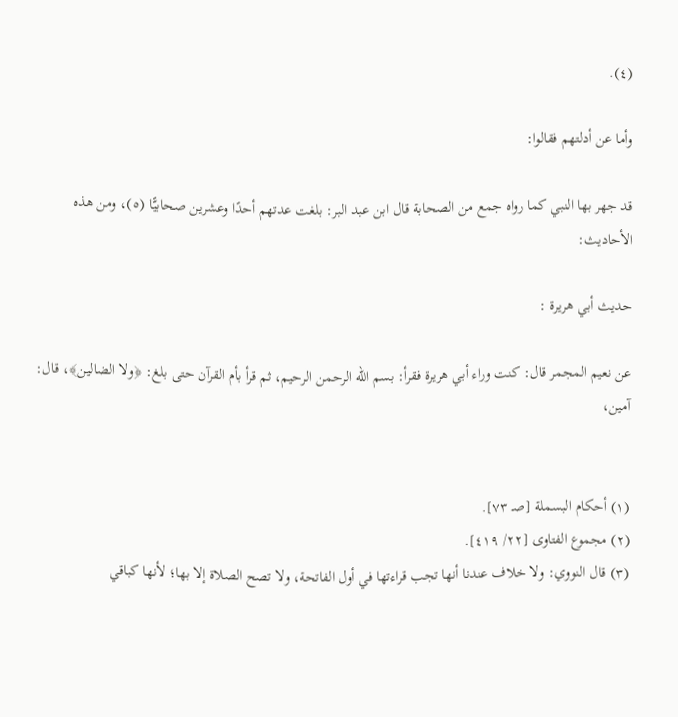(٤).

وأما عن أدلتهم فقالوا:

قد جهر بها النبي كما رواه جمع من الصحابة قال ابن عبد البر: بلغت عدتهم أحدًا وعشرين صحابيًّا (٥)، ومن هذه الأحاديث:

حديث أبي هريرة :

عن نعيم المجمر قال: كنت وراء أبي هريرة فقرأ: بسم الله الرحمن الرحيم، ثم قرأ بأم القرآن حتى بلغ: ﴿ولا الضالين﴾، قال: آمين،


(١) أحكام البسملة [صـ ٧٣].
(٢) مجموع الفتاوى [٢٢/ ٤١٩].
(٣) قال النووي: ولا خلاف عندنا أنها تجب قراءتها في أول الفاتحة، ولا تصح الصلاة إلا بها؛ لأنها كباقي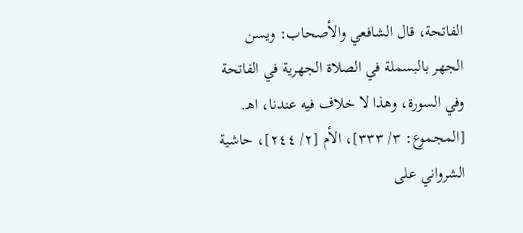الفاتحة، قال الشافعي والأصحاب: ويسن الجهر بالبسملة في الصلاة الجهرية في الفاتحة وفي السورة، وهذا لا خلاف فيه عندنا، اهـ.
[المجموع: ٣/ ٣٣٣]، الأم [٢/ ٢٤٤]، حاشية الشرواني على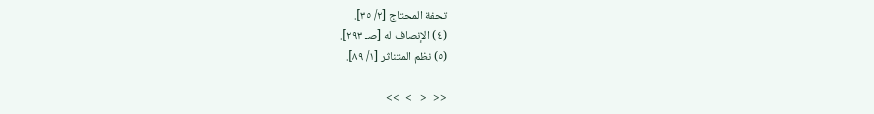تحفة المحتاج [٢/ ٣٥].
(٤) الإنصاف له [صـ ٢٩٣].
(٥) نظم المتناثر [١/ ٨٩].

<<  <   >  >>